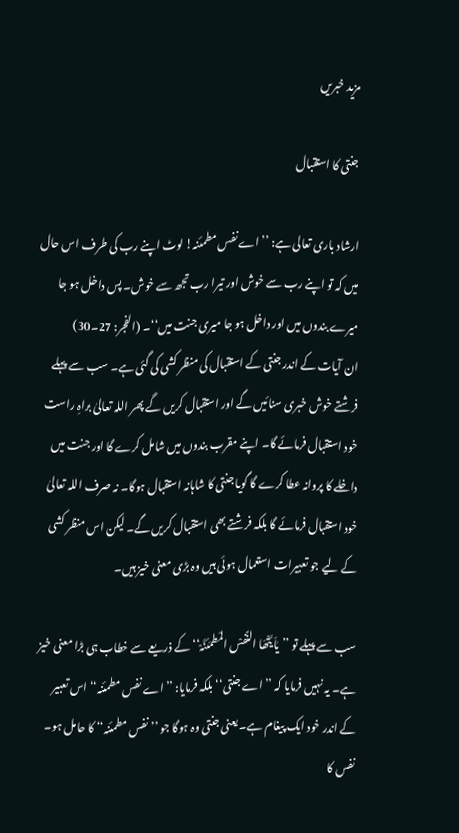مزید خبریں

جنتی کا استقبال

ارشاد باری تعالی ہے: ’’اے نفس مطمئنہ! لوٹ اپنے رب کی طرف اس حال میں کہ تو اپنے رب سے خوش اور تیرا رب تجھ سے خوش۔ پس داخل ہو جا میرے بندوں میں اور داخل ہو جا میری جنت میں‘‘۔ (الفجر: 27۔30)
ان آیات کے اندر جنتی کے استقبال کی منظر کشی کی گئی ہے۔ سب سے پہلے فرشتے خوش خبری سنائیں گے اور استقبال کریں گے پھر اللہ تعالیٰ براہِ راست خود استقبال فرمائے گا۔ اپنے مقرب بندوں میں شامل کرے گا اور جنت میں داخلے کا پروانہ عطا کرے گا گویا جنتی کا شاہانہ استقبال ہوگا۔ نہ صرف اللہ تعالیٰ خود استقبال فرمائے گا بلکہ فرشتے بھی استقبال کریں گے۔ لیکن اس منظر کشی کے لیے جو تعبیرات استعمال ہوئی ہیں وہ بڑی معنی خیز ہیں۔

سب سے پہلے تو ’’یٰاَ یَّتْھَا النَّفسْ المْطمَئنَّہْ‘‘ کے ذریعے سے خطاب ہی بڑا معنی خیز ہے۔ یہ نہیں فرمایا کہ ’’اے جنتی‘‘ بلکہ فرمایا: ’’اے نفس مطمئنہ‘‘ اس تعبیر کے اندر خود ایک پیغام ہے۔ یعنی جنتی وہ ہوگا جو ’’نفس مطمئنہ‘‘ کا حامل ہو۔ نفس کا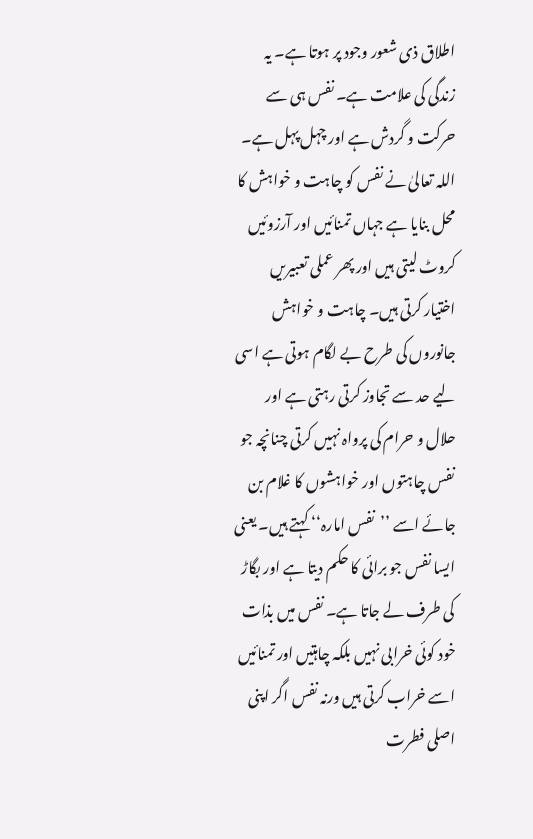اطلاق ذی شعور وجود پر ہوتا ہے۔ یہ زندگی کی علامت ہے۔ نفس ہی سے حرکت و گردش ہے اور چہل پہل ہے۔ اللہ تعالیٰ نے نفس کو چاہت و خواہش کا محل بنایا ہے جہاں تمنائیں اور آرزوئیں کروٹ لیتی ہیں اور پھر عملی تعبیریں اختیار کرتی ہیں۔ چاہت و خواہش جانوروں کی طرح بے لگام ہوتی ہے اسی لیے حد سے تجاوز کرتی رہتی ہے اور حلال و حرام کی پرواہ نہیں کرتی چنانچہ جو نفس چاہتوں اور خواہشوں کا غلام بن جائے اسے ’’نفس امارہ‘‘ کہتے ہیں۔ یعنی ایسا نفس جو برائی کا حکم دیتا ہے اور بگاڑ کی طرف لے جاتا ہے۔ نفس میں بذات خود کوئی خرابی نہیں بلکہ چاہتیں اور تمنائیں اسے خراب کرتی ہیں ورنہ نفس اگر اپنی اصلی فطرت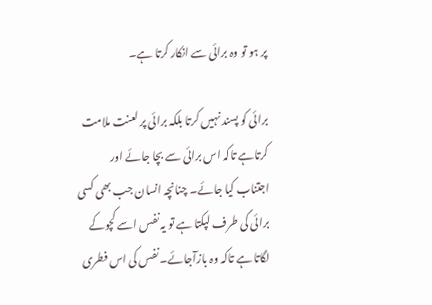پر ہو تو وہ برائی سے انکار کرتا ہے۔

برائی کو پسند نہیں کرتا بلکہ برائی پر لعنت ملامت کرتاہے تاکہ اس برائی سے بچا جائے اور اجتناب کیا جائے۔ چنانچہ انسان جب بھی کسی برائی کی طرف لپکتا ہے تو یہ نفس اسے کچوکے لگاتا ہے تاکہ وہ بازآجائے۔ نفس کی اس فطری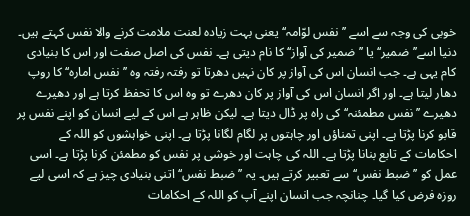خوبی کی وجہ سے اسے ’’نفس لوّامہ‘‘ یعنی بہت زیادہ لعنت ملامت کرنے والا نفس کہتے ہیں۔ دنیا اسے’’ضمیر‘‘ یا ’’ضمیر کی آواز‘‘ کا نام دیتی ہے۔ نفس کی اصل صفت اور اس کا بنیادی کام یہی ہے۔ جب انسان اس کی آواز پر کان نہیں دھرتا تو رفتہ رفتہ وہ ’’نفس امارہ‘‘ کا روپ دھار لیتا ہے۔ اور اگر انسان اس کی آواز پر کان دھرے تو وہ اس کا تحفظ کرتا ہے اور دھیرے دھیرے ’’نفس مطمئنہ‘‘ کی راہ پر ڈال دیتا ہے۔ لیکن ظاہر ہے اس کے لیے انسان کو اپنے نفس پر قابو کرنا پڑتا ہے۔ اپنی تمناؤں اور چاہتوں پر لگام لگانا پڑتا ہے۔ اپنی خواہشوں کو اللہ کے احکامات کے تابع بنانا پڑتا ہے۔ اللہ کی چاہت اور خوشی پر نفس کو مطمئن کرنا پڑتا ہے۔ اسی عمل کو ’’ضبط نفس‘‘ سے تعبیر کرتے ہیں۔ یہ ’’ضبط نفس‘‘ اتنی بنیادی چیز ہے کہ اسی لیے روزہ فرض کیا گیا۔ چنانچہ جب انسان اپنے آپ کو اللہ کے احکامات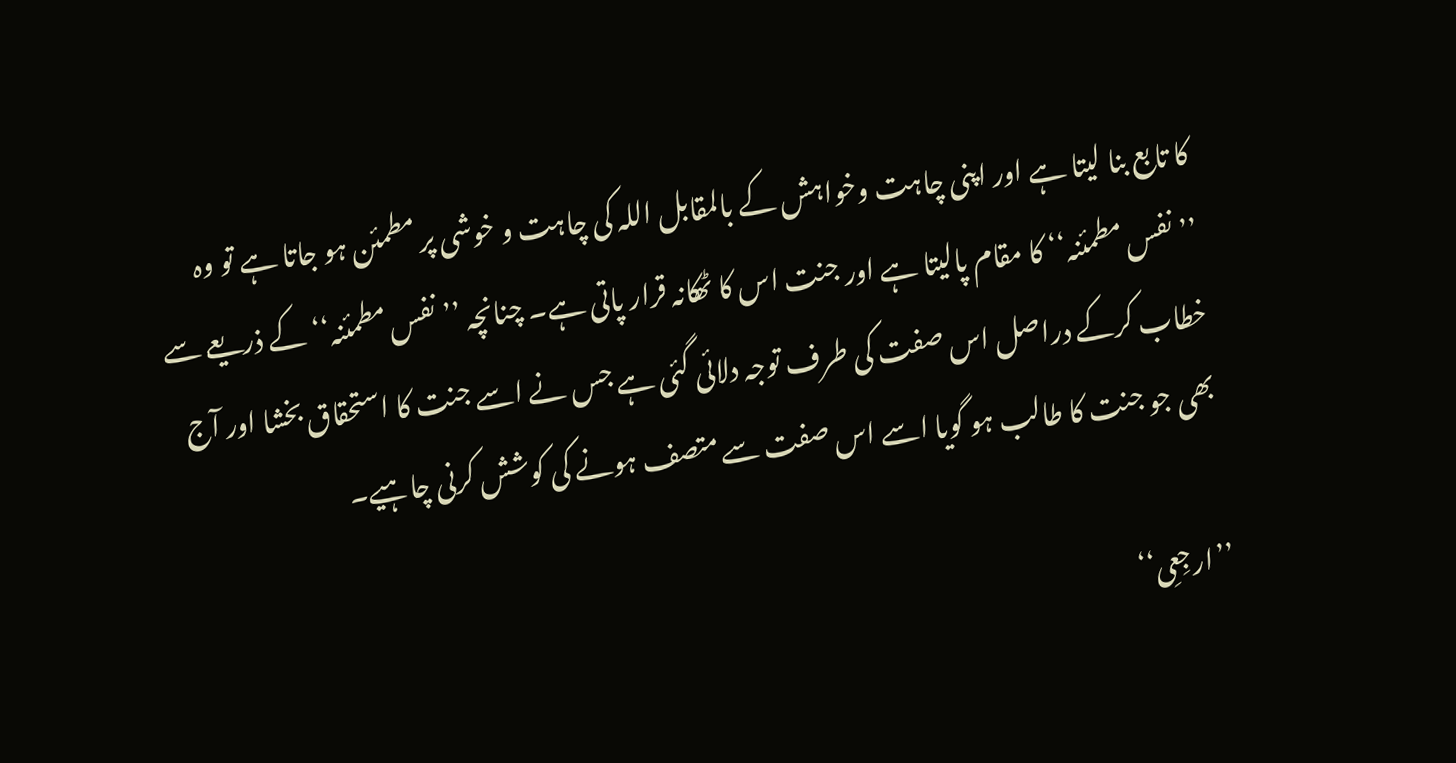کا تابع بنا لیتا ہے اور اپنی چاہت وخواہش کے بالمقابل اللہ کی چاہت و خوشی پر مطمئن ہو جاتا ہے تو وہ ’’نفس مطمئنہ‘‘ کا مقام پالیتا ہے اور جنت اس کا ٹھکانہ قرار پاتی ہے۔ چنانچہ ’’نفس مطمئنہ‘‘ کے ذریعے سے خطاب کرکے دراصل اس صفت کی طرف توجہ دلائی گئی ہے جس نے اسے جنت کا استحقاق بخشا اور آج بھی جو جنت کا طالب ہو گویا اسے اس صفت سے متصف ہونے کی کوشش کرنی چاہیے۔

’’ارجِعِی‘‘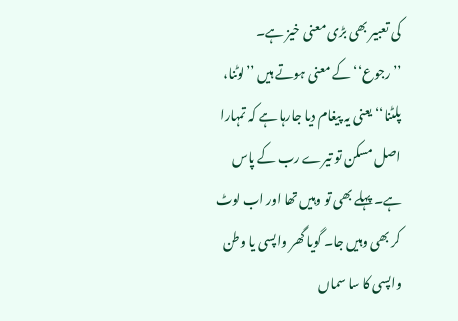کی تعبیر بھی بڑی معنی خیز ہے۔ ’’رجوع‘‘ کے معنی ہوتے ہیں ’’لوٹنا، پلٹنا‘‘ یعنی یہ پیغام دیا جارہا ہے کہ تمہارا اصل مسکن تو تیرے رب کے پاس ہے۔ پہلے بھی تو وہیں تھا اور اب لوٹ کر بھی وہیں جا۔ گویا گھر واپسی یا وطن واپسی کا سا سماں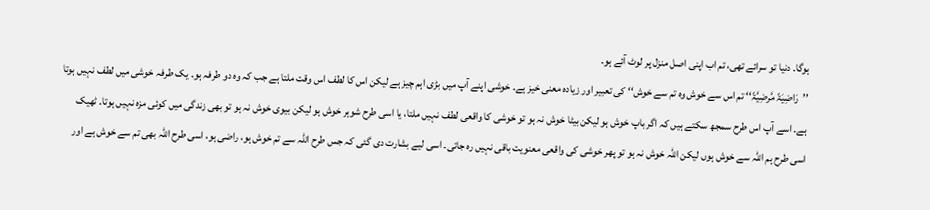ہوگا۔ دنیا تو سرائے تھی، تم اب اپنی اصل منزل پر لوٹ آئے ہو۔
’’رَاضِیَۃً مَّرضِیَّۃً‘‘ تم اس سے خوش وہ تم سے خوش‘‘ کی تعبیر اور زیادہ معنی خیز ہے۔ خوشی اپنے آپ میں بڑی اہم چیز ہے لیکن اس کا لطف اس وقت ملتا ہے جب کہ وہ دو طرفہ ہو۔ یک طرفہ خوشی میں لطف نہیں ہوتا ہے۔ اسے آپ اس طرح سمجھ سکتے ہیں کہ اگر باپ خوش ہو لیکن بیٹا خوش نہ ہو تو خوشی کا واقعی لطف نہیں ملتا، یا اسی طرح شوہر خوش ہو لیکن بیوی خوش نہ ہو تو بھی زندگی میں کوئی مزہ نہیں ہوتا۔ ٹھیک اسی طرح ہم اللہ سے خوش ہوں لیکن اللہ خوش نہ ہو تو پھر خوشی کی واقعی معنویت باقی نہیں رہ جاتی۔ اسی لیے بشارت دی گئی کہ جس طرح اللہ سے تم خوش ہو، راضی ہو، اسی طرح اللہ بھی تم سے خوش ہے اور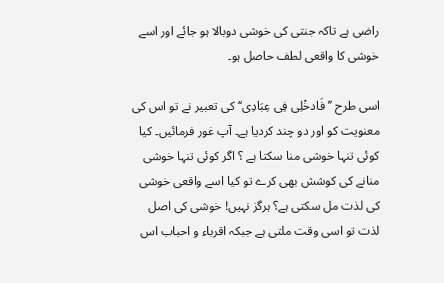راضی ہے تاکہ جنتی کی خوشی دوبالا ہو جائے اور اسے خوشی کا واقعی لطف حاصل ہو۔

اسی طرح ’’ فَادخْلِی فِی عِبَادِی‘‘ کی تعبیر نے تو اس کی معنویت کو اور دو چند کردیا ہے۔ آپ غور فرمائیں۔ کیا کوئی تنہا خوشی منا سکتا ہے ؟ اگر کوئی تنہا خوشی منانے کی کوشش بھی کرے تو کیا اسے واقعی خوشی کی لذت مل سکتی ہے؟ ہرگز نہیں! خوشی کی اصل لذت تو اسی وقت ملتی ہے جبکہ اقرباء و احباب اس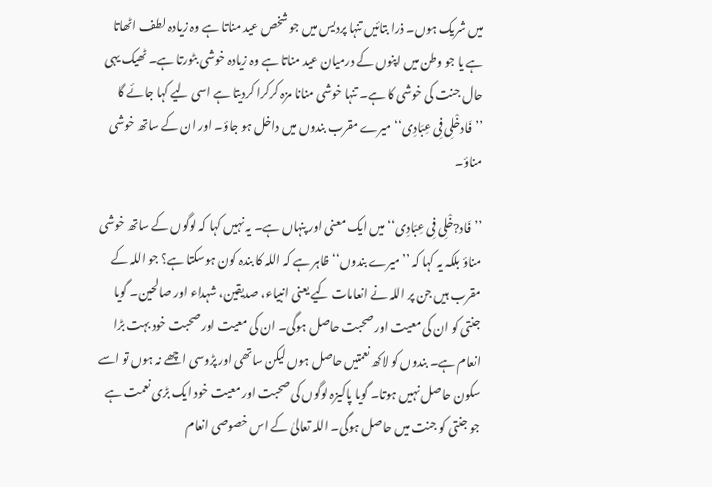میں شریک ہوں۔ ذرا بتائیں تنہا پردیس میں جو شخص عید مناتا ہے وہ زیادہ لطف اٹھاتا ہے یا جو وطن میں اپنوں کے درمیان عید مناتا ہے وہ زیادہ خوشی بٹورتا ہے۔ ٹھیک یہی حال جنت کی خوشی کا ہے۔ تنہا خوشی منانا مزہ کرکرا کردیتا ہے اسی لیے کہا جائے گا ’’فَادخْلِی فِی عِبَادِی‘‘ میرے مقرب بندوں میں داخل ہو جاؤ۔ اور ان کے ساتھ خوشی مناؤ۔

’’فَاد?خْلِی فِی عِبَادِی‘‘ میں ایک معنی اور پنہاں ہے۔ یہ نہیں کہا کہ لوگوں کے ساتھ خوشی مناؤ بلکہ یہ کہا کہ ’’میرے بندوں‘‘ ظاہر ہے کہ اللہ کا بندہ کون ہوسکتا ہے؟ جو اللہ کے مقرب ہیں جن پر اللہ نے انعامات کیے یعنی انبیاء، صدیقین، شہداء اور صالحین۔ گویا جنتی کو ان کی معیت اور صحبت حاصل ہوگی۔ ان کی معیت اور صحبت خود بہت بڑا انعام ہے۔ بندوں کو لاکھ نعمتیں حاصل ہوں لیکن ساتھی اور پڑوسی اچھے نہ ہوں تو اسے سکون حاصل نہیں ہوتا۔ گویا پاکیزہ لوگوں کی صحبت اور معیت خود ایک بڑی نعمت ہے جو جنتی کو جنت میں حاصل ہوگی۔ اللہ تعالیٰ کے اس خصوصی انعام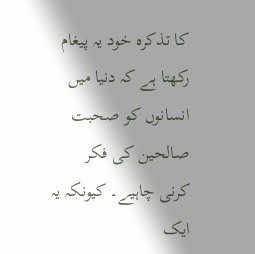کا تذکرہ خود یہ پیغام رکھتا ہے کہ دنیا میں انسانوں کو صحبت صالحین کی فکر کرنی چاہیے۔ کیونکہ یہ ایک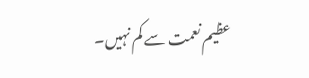عظیم نعمت سے کم نہیں۔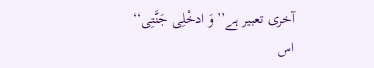آخری تعبیر ہے’’وَ ادخْلِی جَنَّتِی‘‘ اس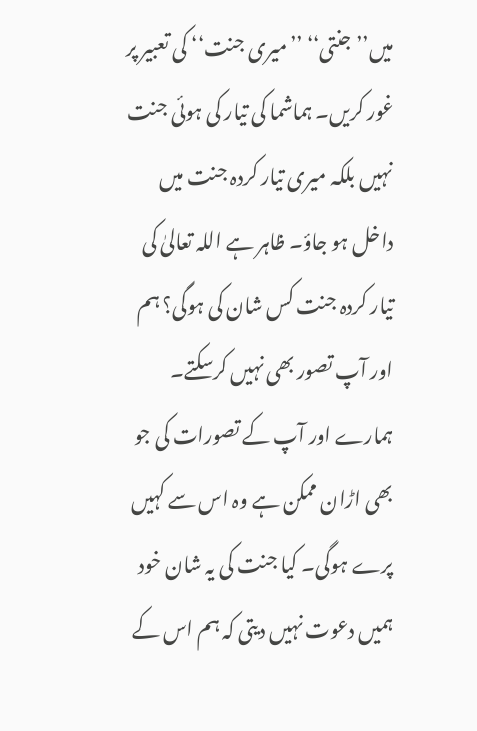میں’’جنتی‘‘ ’’میری جنت‘‘ کی تعبیر پر غور کریں۔ ہماشما کی تیار کی ہوئی جنت نہیں بلکہ میری تیار کردہ جنت میں داخل ہو جاؤ۔ ظاہر ہے اللہ تعالیٰ کی تیار کردہ جنت کس شان کی ہوگی؟ ہم اور آپ تصور بھی نہیں کرسکتے۔ ہمارے اور آپ کے تصورات کی جو بھی اڑان ممکن ہے وہ اس سے کہیں پرے ہوگی۔ کیا جنت کی یہ شان خود ہمیں دعوت نہیں دیتی کہ ہم اس کے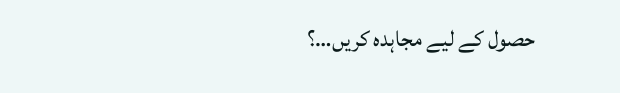حصول کے لیے مجاہدہ کریں…؟